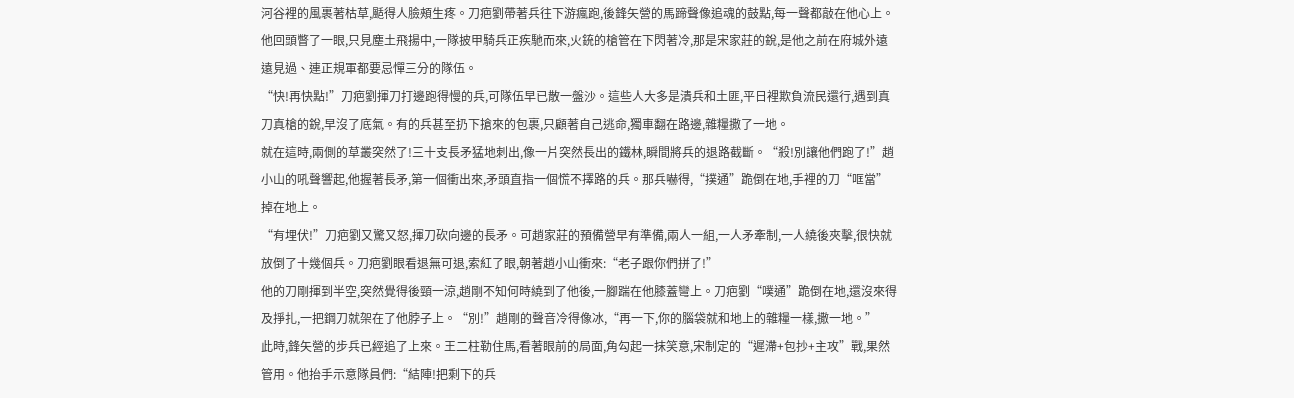河谷裡的風裹著枯草,颳得人臉頰生疼。刀疤劉帶著兵往下游瘋跑,後鋒矢營的馬蹄聲像追魂的鼓點,每一聲都敲在他心上。他回頭瞥了一眼,只見塵土飛揚中,一隊披甲騎兵正疾馳而來,火銃的槍管在下閃著冷,那是宋家莊的銳,是他之前在府城外遠遠見過、連正規軍都要忌憚三分的隊伍。
“快!再快點!”刀疤劉揮刀打邊跑得慢的兵,可隊伍早已散一盤沙。這些人大多是潰兵和土匪,平日裡欺負流民還行,遇到真刀真槍的銳,早沒了底氣。有的兵甚至扔下搶來的包裹,只顧著自己逃命,獨車翻在路邊,雜糧撒了一地。
就在這時,兩側的草叢突然了!三十支長矛猛地刺出,像一片突然長出的鐵林,瞬間將兵的退路截斷。“殺!別讓他們跑了!”趙小山的吼聲響起,他握著長矛,第一個衝出來,矛頭直指一個慌不擇路的兵。那兵嚇得,“撲通”跪倒在地,手裡的刀“哐當”掉在地上。
“有埋伏!”刀疤劉又驚又怒,揮刀砍向邊的長矛。可趙家莊的預備營早有準備,兩人一組,一人矛牽制,一人繞後夾擊,很快就放倒了十幾個兵。刀疤劉眼看退無可退,索紅了眼,朝著趙小山衝來:“老子跟你們拼了!”
他的刀剛揮到半空,突然覺得後頸一涼,趙剛不知何時繞到了他後,一腳踹在他膝蓋彎上。刀疤劉“噗通”跪倒在地,還沒來得及掙扎,一把鋼刀就架在了他脖子上。“別!”趙剛的聲音冷得像冰,“再一下,你的腦袋就和地上的雜糧一樣,撒一地。”
此時,鋒矢營的步兵已經追了上來。王二柱勒住馬,看著眼前的局面,角勾起一抹笑意,宋制定的“遲滯+包抄+主攻”戰,果然管用。他抬手示意隊員們:“結陣!把剩下的兵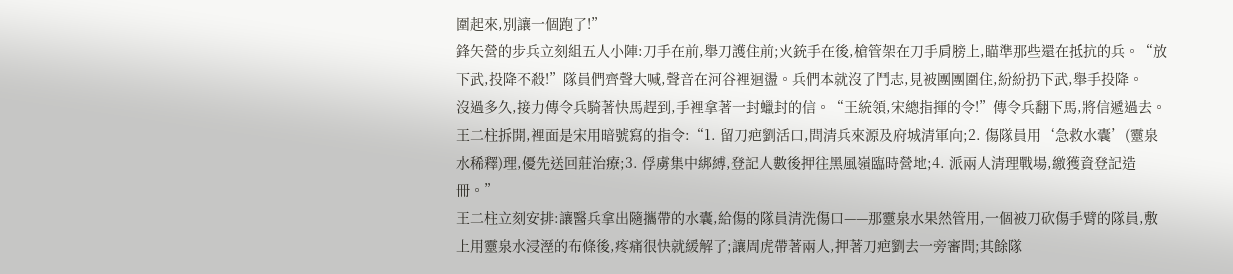圍起來,別讓一個跑了!”
鋒矢營的步兵立刻組五人小陣:刀手在前,舉刀護住前;火銃手在後,槍管架在刀手肩膀上,瞄準那些還在抵抗的兵。“放下武,投降不殺!”隊員們齊聲大喊,聲音在河谷裡迴盪。兵們本就沒了鬥志,見被團團圍住,紛紛扔下武,舉手投降。
沒過多久,接力傳令兵騎著快馬趕到,手裡拿著一封蠟封的信。“王統領,宋總指揮的令!”傳令兵翻下馬,將信遞過去。王二柱拆開,裡面是宋用暗號寫的指令:“1. 留刀疤劉活口,問清兵來源及府城清軍向;2. 傷隊員用‘急救水囊’(靈泉水稀釋)理,優先送回莊治療;3. 俘虜集中綁縛,登記人數後押往黑風嶺臨時營地;4. 派兩人清理戰場,繳獲資登記造冊。”
王二柱立刻安排:讓醫兵拿出隨攜帶的水囊,給傷的隊員清洗傷口——那靈泉水果然管用,一個被刀砍傷手臂的隊員,敷上用靈泉水浸溼的布條後,疼痛很快就緩解了;讓周虎帶著兩人,押著刀疤劉去一旁審問;其餘隊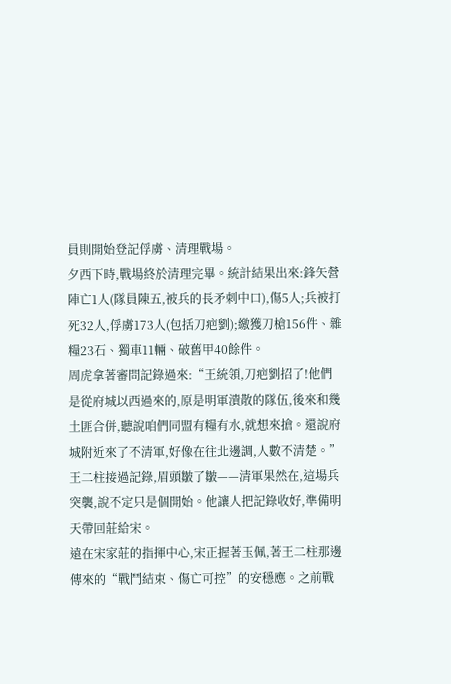員則開始登記俘虜、清理戰場。
夕西下時,戰場終於清理完畢。統計結果出來:鋒矢營陣亡1人(隊員陳五,被兵的長矛刺中口),傷5人;兵被打死32人,俘虜173人(包括刀疤劉);繳獲刀槍156件、雜糧23石、獨車11輛、破舊甲40餘件。
周虎拿著審問記錄過來:“王統領,刀疤劉招了!他們是從府城以西過來的,原是明軍潰散的隊伍,後來和幾土匪合併,聽說咱們同盟有糧有水,就想來搶。還說府城附近來了不清軍,好像在往北邊調,人數不清楚。”
王二柱接過記錄,眉頭皺了皺——清軍果然在,這場兵突襲,說不定只是個開始。他讓人把記錄收好,準備明天帶回莊給宋。
遠在宋家莊的指揮中心,宋正握著玉佩,著王二柱那邊傳來的“戰鬥結束、傷亡可控”的安穩應。之前戰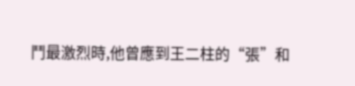鬥最激烈時,他曾應到王二柱的“張”和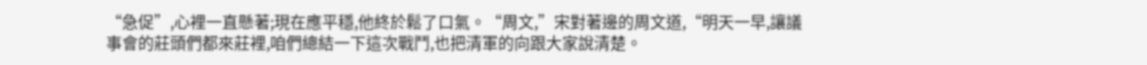“急促”,心裡一直懸著;現在應平穩,他終於鬆了口氣。“周文,”宋對著邊的周文道,“明天一早,讓議事會的莊頭們都來莊裡,咱們總結一下這次戰鬥,也把清軍的向跟大家說清楚。